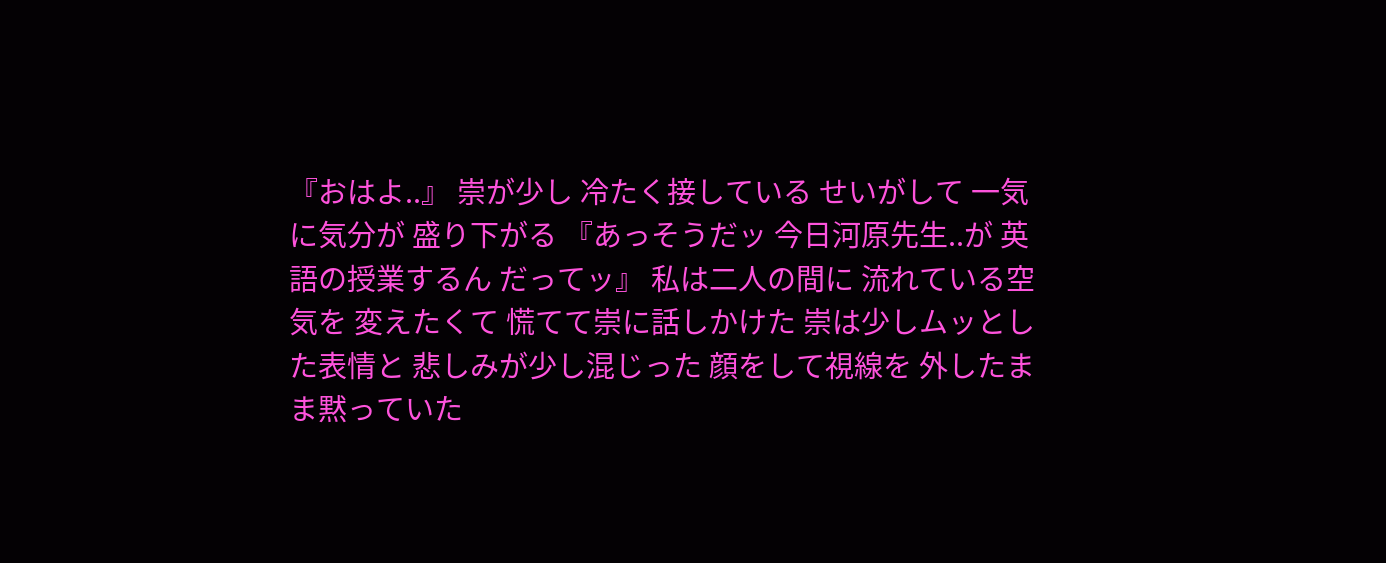『おはよ..』 崇が少し 冷たく接している せいがして 一気に気分が 盛り下がる 『あっそうだッ 今日河原先生..が 英語の授業するん だってッ』 私は二人の間に 流れている空気を 変えたくて 慌てて崇に話しかけた 崇は少しムッとした表情と 悲しみが少し混じった 顔をして視線を 外したまま黙っていた